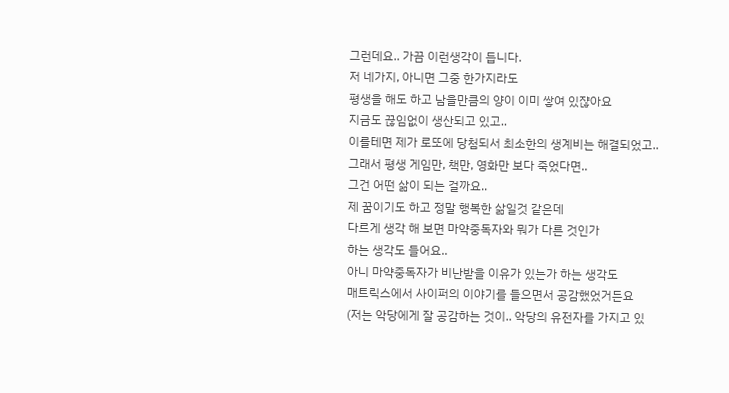그런데요.. 가끔 이런생각이 듭니다.
저 네가지, 아니면 그중 한가지라도
평생을 해도 하고 남을만큼의 양이 이미 쌓여 있쟎아요
지금도 끊임없이 생산되고 있고..
이를테면 제가 로또에 당첨되서 최소한의 생계비는 해결되었고..
그래서 평생 게임만, 책만, 영화만 보다 죽었다면..
그건 어떤 삶이 되는 걸까요..
제 꿈이기도 하고 정말 행복한 삶일것 같은데
다르게 생각 해 보면 마약중독자와 뭐가 다른 것인가
하는 생각도 들어요..
아니 마약중독자가 비난받을 이유가 있는가 하는 생각도
매트릭스에서 사이퍼의 이야기를 들으면서 공감했었거든요
(저는 악당에게 잘 공감하는 것이.. 악당의 유전자를 가지고 있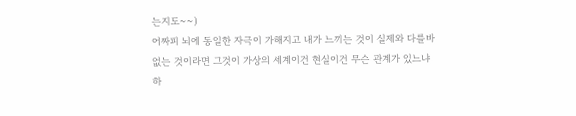는지도~~)
어짜피 뇌에 동일한 자극이 가해지고 내가 느끼는 것이 실제와 다를바
없는 것이라면 그것이 가상의 세계이건 현실이건 무슨 관계가 있느냐
하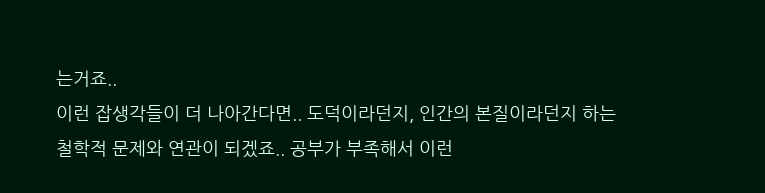는거죠..
이런 잡생각들이 더 나아간다면.. 도덕이라던지, 인간의 본질이라던지 하는
철학적 문제와 연관이 되겠죠.. 공부가 부족해서 이런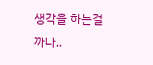생각을 하는걸까나..